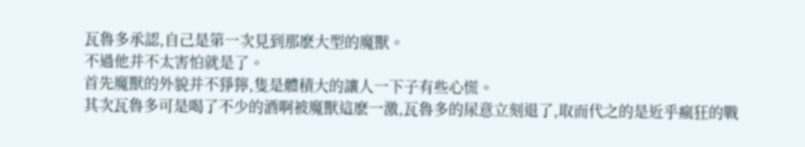瓦魯多承認,自己是第一次見到那麽大型的魔獸。
不過他并不太害怕就是了。
首先魔獸的外貌并不猙獰,隻是體積大的讓人一下子有些心慌。
其次瓦魯多可是喝了不少的酒啊被魔獸這麽一激,瓦魯多的尿意立刻退了,取而代之的是近乎瘋狂的戰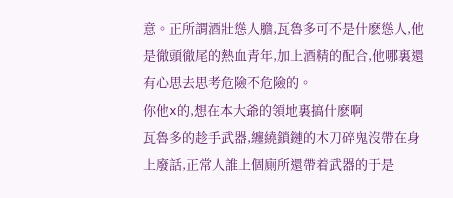意。正所謂酒壯慫人膽,瓦魯多可不是什麽慫人,他是徹頭徹尾的熱血青年,加上酒精的配合,他哪裏還有心思去思考危險不危險的。
你他x的,想在本大爺的領地裏搞什麽啊
瓦魯多的趁手武器,纏繞鎖鏈的木刀碎鬼沒帶在身上廢話,正常人誰上個廁所還帶着武器的于是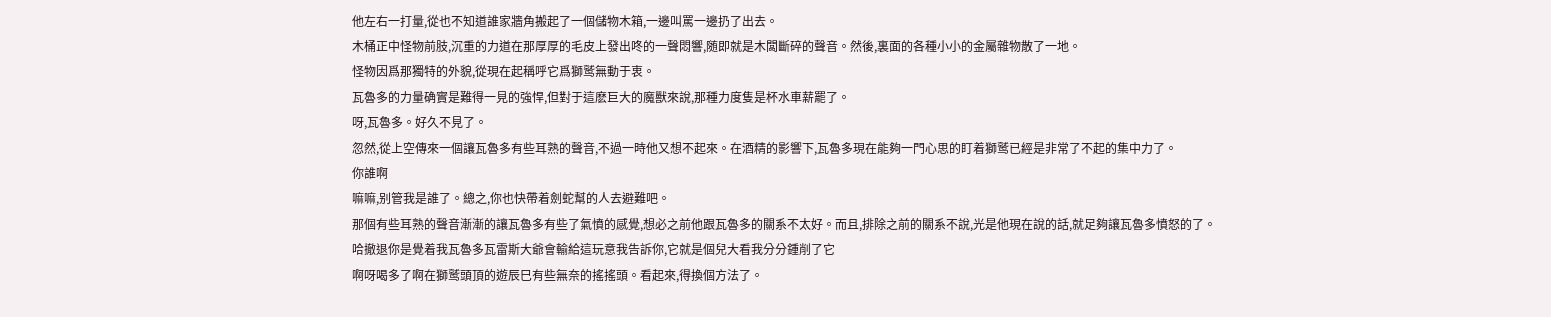他左右一打量,從也不知道誰家牆角搬起了一個儲物木箱,一邊叫罵一邊扔了出去。
木桶正中怪物前肢,沉重的力道在那厚厚的毛皮上發出咚的一聲悶響,随即就是木闆斷碎的聲音。然後,裏面的各種小小的金屬雜物散了一地。
怪物因爲那獨特的外貌,從現在起稱呼它爲獅鹫無動于衷。
瓦魯多的力量确實是難得一見的強悍,但對于這麽巨大的魔獸來說,那種力度隻是杯水車薪罷了。
呀,瓦魯多。好久不見了。
忽然,從上空傳來一個讓瓦魯多有些耳熟的聲音,不過一時他又想不起來。在酒精的影響下,瓦魯多現在能夠一門心思的盯着獅鹫已經是非常了不起的集中力了。
你誰啊
嘛嘛,别管我是誰了。總之,你也快帶着劍蛇幫的人去避難吧。
那個有些耳熟的聲音漸漸的讓瓦魯多有些了氣憤的感覺,想必之前他跟瓦魯多的關系不太好。而且,排除之前的關系不說,光是他現在說的話,就足夠讓瓦魯多憤怒的了。
哈撤退你是覺着我瓦魯多瓦雷斯大爺會輸給這玩意我告訴你,它就是個兒大看我分分鍾削了它
啊呀喝多了啊在獅鹫頭頂的遊辰巳有些無奈的搖搖頭。看起來,得換個方法了。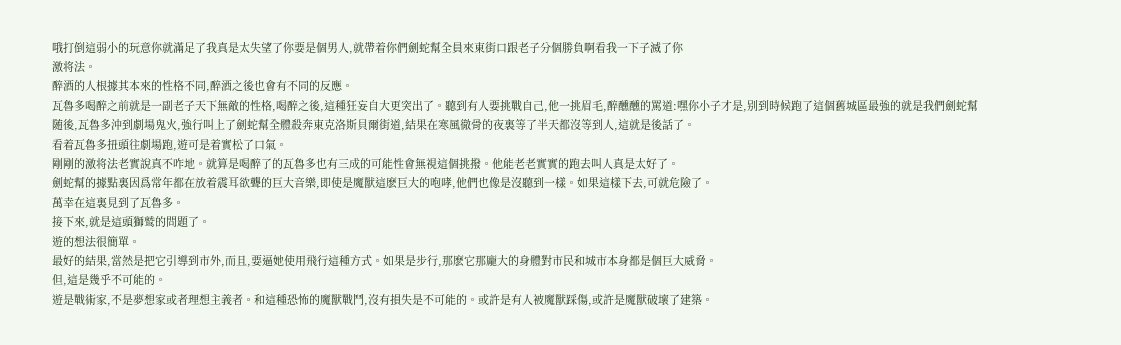哦打倒這弱小的玩意你就滿足了我真是太失望了你要是個男人,就帶着你們劍蛇幫全員來東街口跟老子分個勝負啊看我一下子滅了你
激将法。
醉酒的人根據其本來的性格不同,醉酒之後也會有不同的反應。
瓦魯多喝醉之前就是一副老子天下無敵的性格,喝醉之後,這種狂妄自大更突出了。聽到有人要挑戰自己,他一挑眉毛,醉醺醺的罵道:嘿你小子才是,别到時候跑了這個舊城區最強的就是我們劍蛇幫
随後,瓦魯多沖到劇場鬼火,強行叫上了劍蛇幫全體殺奔東克洛斯貝爾街道,結果在寒風徹骨的夜裏等了半天都沒等到人,這就是後話了。
看着瓦魯多扭頭往劇場跑,遊可是着實松了口氣。
剛剛的激将法老實說真不咋地。就算是喝醉了的瓦魯多也有三成的可能性會無視這個挑撥。他能老老實實的跑去叫人真是太好了。
劍蛇幫的據點裏因爲常年都在放着震耳欲聾的巨大音樂,即使是魔獸這麽巨大的咆哮,他們也像是沒聽到一樣。如果這樣下去,可就危險了。
萬幸在這裏見到了瓦魯多。
接下來,就是這頭獅鹫的問題了。
遊的想法很簡單。
最好的結果,當然是把它引導到市外,而且,要逼她使用飛行這種方式。如果是步行,那麽它那龐大的身體對市民和城市本身都是個巨大威脅。
但,這是幾乎不可能的。
遊是戰術家,不是夢想家或者理想主義者。和這種恐怖的魔獸戰鬥,沒有損失是不可能的。或許是有人被魔獸踩傷,或許是魔獸破壞了建築。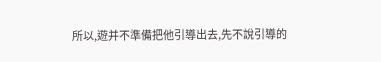所以,遊并不準備把他引導出去,先不說引導的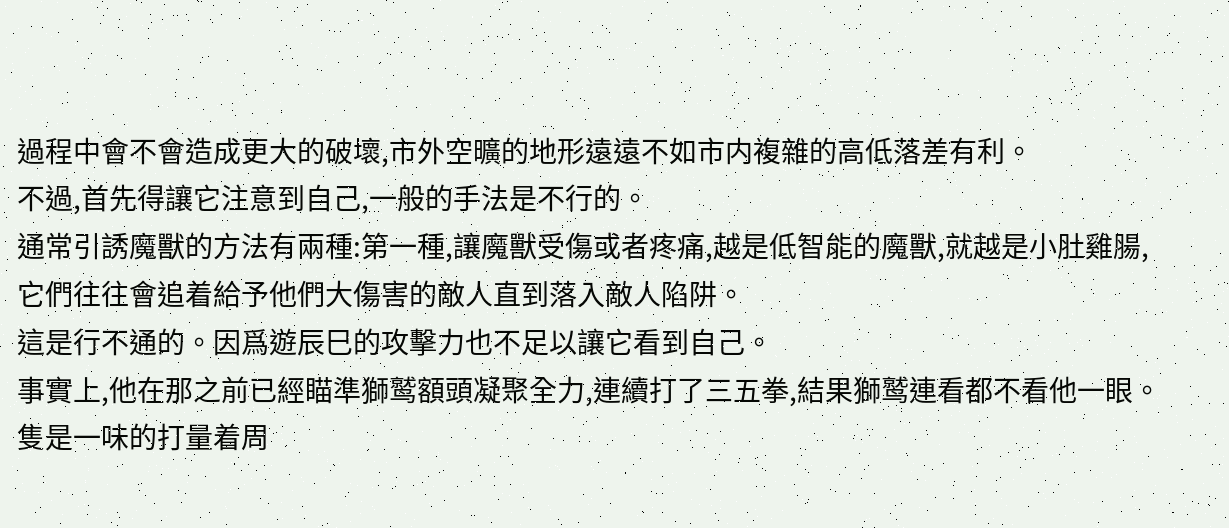過程中會不會造成更大的破壞,市外空曠的地形遠遠不如市内複雜的高低落差有利。
不過,首先得讓它注意到自己,一般的手法是不行的。
通常引誘魔獸的方法有兩種:第一種,讓魔獸受傷或者疼痛,越是低智能的魔獸,就越是小肚雞腸,它們往往會追着給予他們大傷害的敵人直到落入敵人陷阱。
這是行不通的。因爲遊辰巳的攻擊力也不足以讓它看到自己。
事實上,他在那之前已經瞄準獅鹫額頭凝聚全力,連續打了三五拳,結果獅鹫連看都不看他一眼。隻是一味的打量着周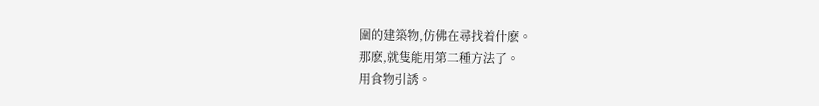圍的建築物,仿佛在尋找着什麽。
那麽,就隻能用第二種方法了。
用食物引誘。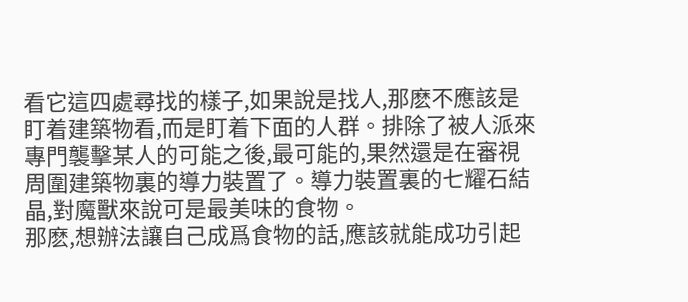看它這四處尋找的樣子,如果說是找人,那麽不應該是盯着建築物看,而是盯着下面的人群。排除了被人派來專門襲擊某人的可能之後,最可能的,果然還是在審視周圍建築物裏的導力裝置了。導力裝置裏的七耀石結晶,對魔獸來說可是最美味的食物。
那麽,想辦法讓自己成爲食物的話,應該就能成功引起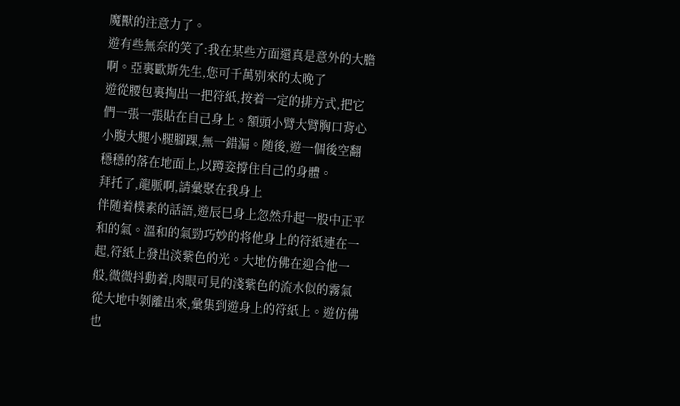魔獸的注意力了。
遊有些無奈的笑了:我在某些方面還真是意外的大膽啊。亞裏歐斯先生,您可千萬别來的太晚了
遊從腰包裏掏出一把符紙,按着一定的排方式,把它們一張一張貼在自己身上。額頭小臂大臂胸口背心小腹大腿小腿腳踝,無一錯漏。随後,遊一個後空翻穩穩的落在地面上,以蹲姿撐住自己的身體。
拜托了,龍脈啊,請彙聚在我身上
伴随着樸素的話語,遊辰巳身上忽然升起一股中正平和的氣。溫和的氣勁巧妙的将他身上的符紙連在一起,符紙上發出淡紫色的光。大地仿佛在迎合他一般,微微抖動着,肉眼可見的淺紫色的流水似的霧氣從大地中剝離出來,彙集到遊身上的符紙上。遊仿佛也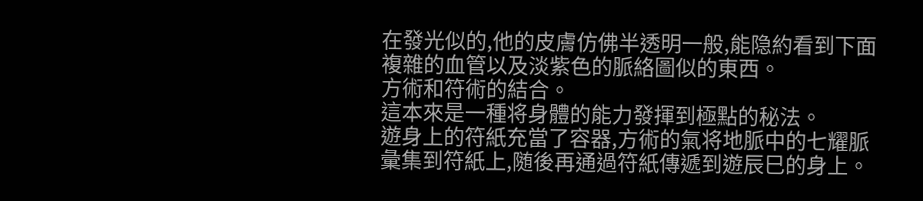在發光似的,他的皮膚仿佛半透明一般,能隐約看到下面複雜的血管以及淡紫色的脈絡圖似的東西。
方術和符術的結合。
這本來是一種将身體的能力發揮到極點的秘法。
遊身上的符紙充當了容器,方術的氣将地脈中的七耀脈彙集到符紙上,随後再通過符紙傳遞到遊辰巳的身上。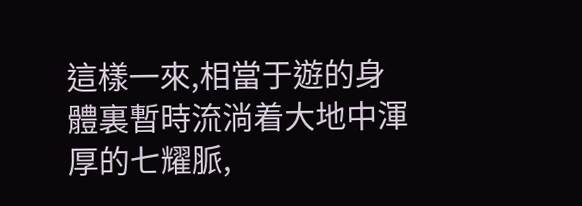這樣一來,相當于遊的身體裏暫時流淌着大地中渾厚的七耀脈,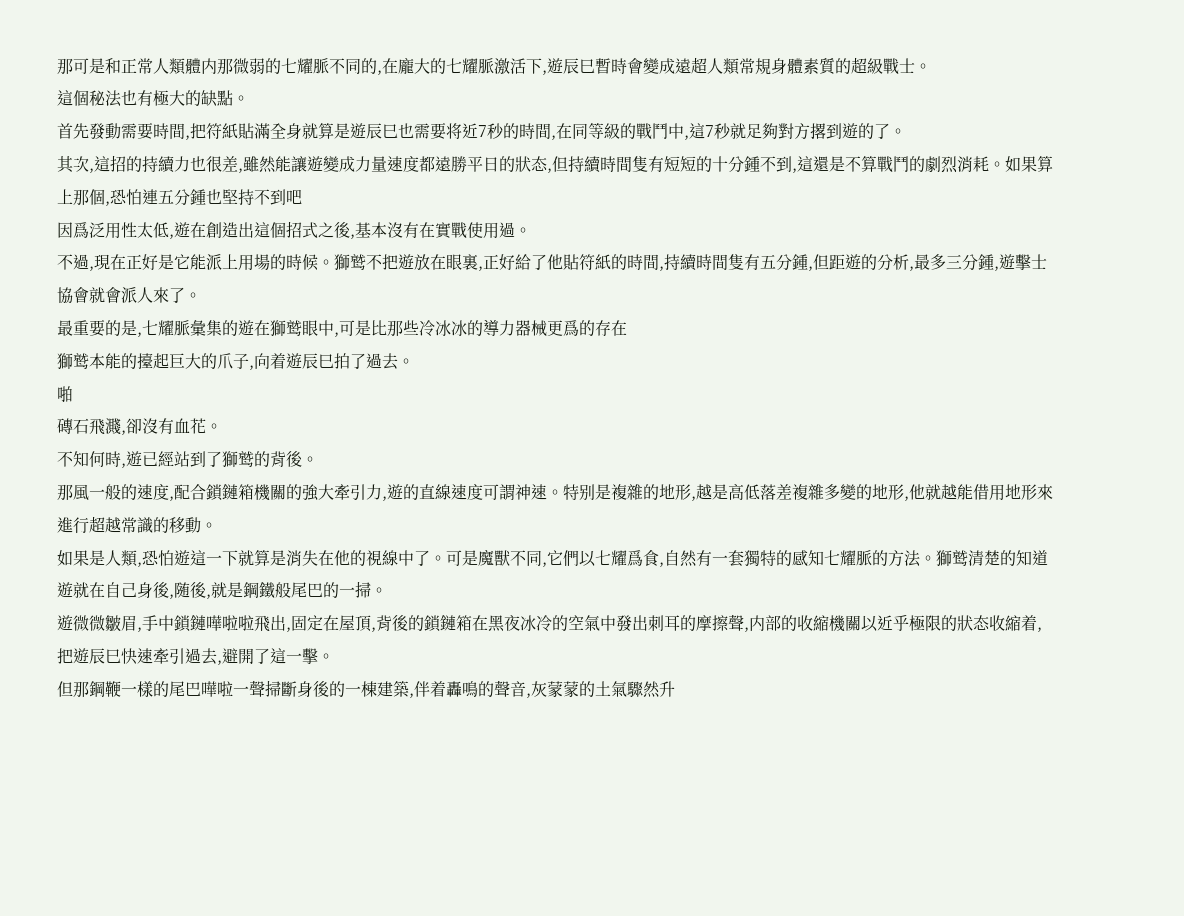那可是和正常人類體内那微弱的七耀脈不同的,在龐大的七耀脈激活下,遊辰巳暫時會變成遠超人類常規身體素質的超級戰士。
這個秘法也有極大的缺點。
首先發動需要時間,把符紙貼滿全身就算是遊辰巳也需要将近7秒的時間,在同等級的戰鬥中,這7秒就足夠對方撂到遊的了。
其次,這招的持續力也很差,雖然能讓遊變成力量速度都遠勝平日的狀态,但持續時間隻有短短的十分鍾不到,這還是不算戰鬥的劇烈消耗。如果算上那個,恐怕連五分鍾也堅持不到吧
因爲泛用性太低,遊在創造出這個招式之後,基本沒有在實戰使用過。
不過,現在正好是它能派上用場的時候。獅鹫不把遊放在眼裏,正好給了他貼符紙的時間,持續時間隻有五分鍾,但距遊的分析,最多三分鍾,遊擊士協會就會派人來了。
最重要的是,七耀脈彙集的遊在獅鹫眼中,可是比那些冷冰冰的導力器械更爲的存在
獅鹫本能的擡起巨大的爪子,向着遊辰巳拍了過去。
啪
磚石飛濺,卻沒有血花。
不知何時,遊已經站到了獅鹫的背後。
那風一般的速度,配合鎖鏈箱機關的強大牽引力,遊的直線速度可謂神速。特别是複雜的地形,越是高低落差複雜多變的地形,他就越能借用地形來進行超越常識的移動。
如果是人類,恐怕遊這一下就算是消失在他的視線中了。可是魔獸不同,它們以七耀爲食,自然有一套獨特的感知七耀脈的方法。獅鹫清楚的知道遊就在自己身後,随後,就是鋼鐵般尾巴的一掃。
遊微微皺眉,手中鎖鏈嘩啦啦飛出,固定在屋頂,背後的鎖鏈箱在黑夜冰冷的空氣中發出刺耳的摩擦聲,内部的收縮機關以近乎極限的狀态收縮着,把遊辰巳快速牽引過去,避開了這一擊。
但那鋼鞭一樣的尾巴嘩啦一聲掃斷身後的一棟建築,伴着轟鳴的聲音,灰蒙蒙的土氣驟然升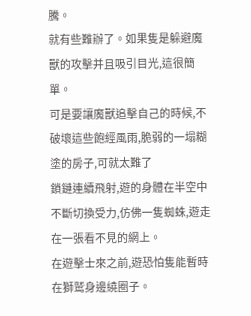騰。
就有些難辦了。如果隻是躲避魔獸的攻擊并且吸引目光,這很簡單。
可是要讓魔獸追擊自己的時候,不破壞這些飽經風雨,脆弱的一塌糊塗的房子,可就太難了
鎖鏈連續飛射,遊的身體在半空中不斷切換受力,仿佛一隻蜘蛛,遊走在一張看不見的網上。
在遊擊士來之前,遊恐怕隻能暫時在獅鹫身邊繞圈子。